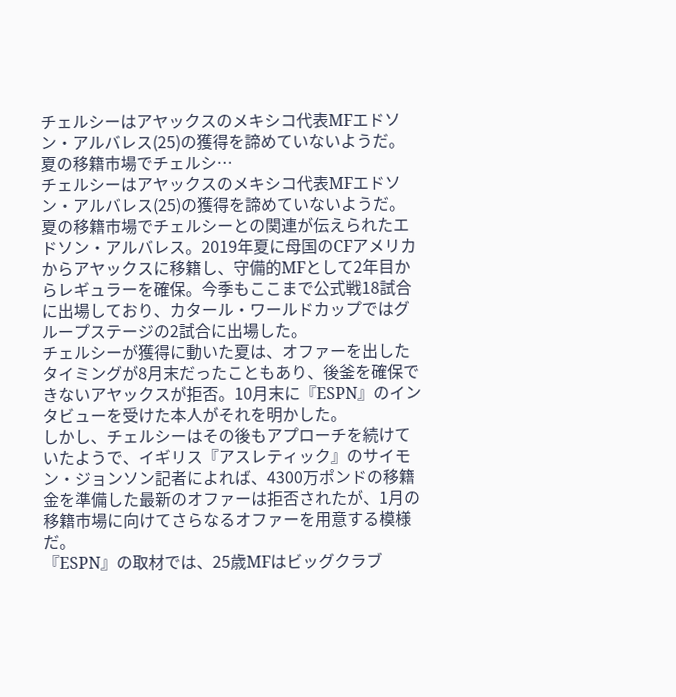チェルシーはアヤックスのメキシコ代表MFエドソン・アルバレス(25)の獲得を諦めていないようだ。 夏の移籍市場でチェルシ…
チェルシーはアヤックスのメキシコ代表MFエドソン・アルバレス(25)の獲得を諦めていないようだ。
夏の移籍市場でチェルシーとの関連が伝えられたエドソン・アルバレス。2019年夏に母国のCFアメリカからアヤックスに移籍し、守備的MFとして2年目からレギュラーを確保。今季もここまで公式戦18試合に出場しており、カタール・ワールドカップではグループステージの2試合に出場した。
チェルシーが獲得に動いた夏は、オファーを出したタイミングが8月末だったこともあり、後釜を確保できないアヤックスが拒否。10月末に『ESPN』のインタビューを受けた本人がそれを明かした。
しかし、チェルシーはその後もアプローチを続けていたようで、イギリス『アスレティック』のサイモン・ジョンソン記者によれば、4300万ポンドの移籍金を準備した最新のオファーは拒否されたが、1月の移籍市場に向けてさらなるオファーを用意する模様だ。
『ESPN』の取材では、25歳MFはビッグクラブ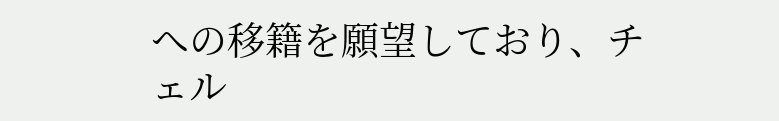への移籍を願望しており、チェル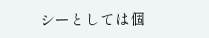シーとしては個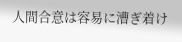人間合意は容易に漕ぎ着け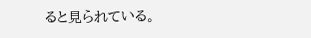ると見られている。